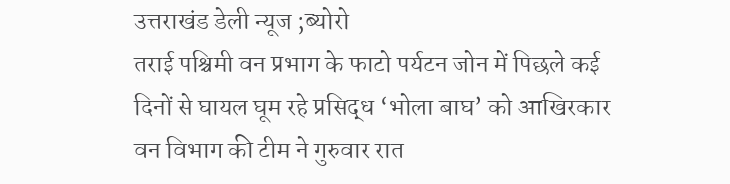उत्तराखंड डेली न्यूज ;ब्योरो
तराई पश्चिमी वन प्रभाग के फाटो पर्यटन जोन में पिछले कई दिनों से घायल घूम रहे प्रसिद्ध ‘भोला बाघ’ को आखिरकार वन विभाग की टीम ने गुरुवार रात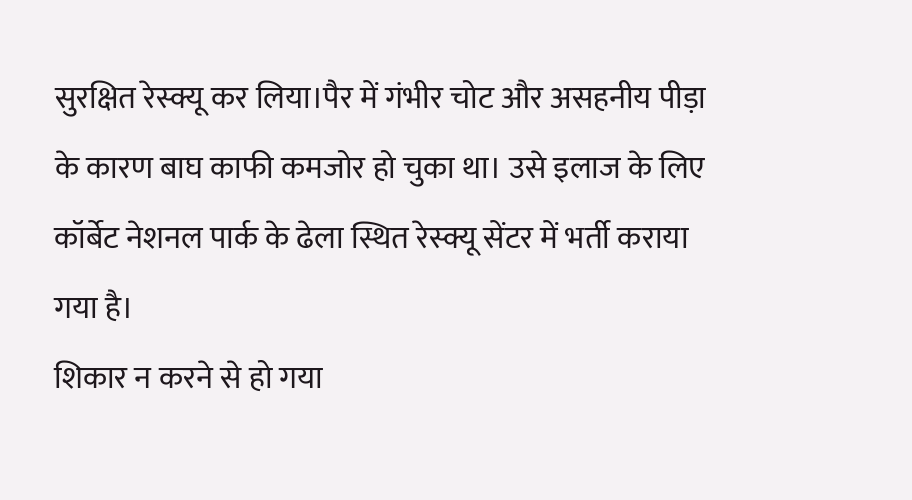सुरक्षित रेस्क्यू कर लिया।पैर में गंभीर चोट और असहनीय पीड़ा के कारण बाघ काफी कमजोर हो चुका था। उसे इलाज के लिए कॉर्बेट नेशनल पार्क के ढेला स्थित रेस्क्यू सेंटर में भर्ती कराया गया है।
शिकार न करने से हो गया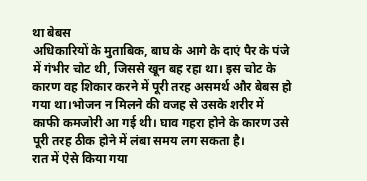था बेबस
अधिकारियों के मुताबिक, बाघ के आगे के दाएं पैर के पंजे में गंभीर चोट थी, जिससे खून बह रहा था। इस चोट के कारण वह शिकार करने में पूरी तरह असमर्थ और बेबस हो गया था।भोजन न मिलने की वजह से उसके शरीर में काफी कमजोरी आ गई थी। घाव गहरा होने के कारण उसे पूरी तरह ठीक होने में लंबा समय लग सकता है।
रात में ऐसे किया गया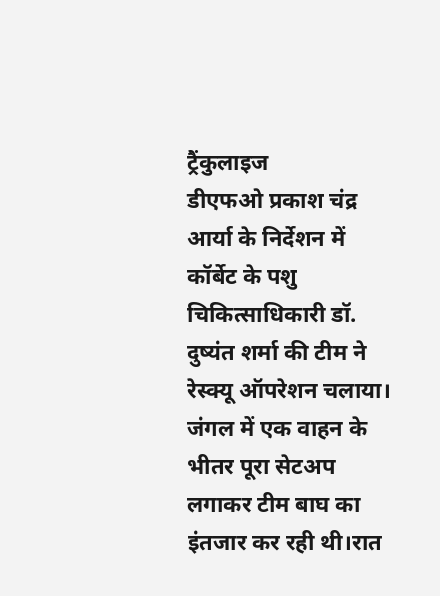ट्रैंकुलाइज
डीएफओ प्रकाश चंद्र आर्या के निर्देशन में कॉर्बेट के पशु चिकित्साधिकारी डॉ. दुष्यंत शर्मा की टीम ने रेस्क्यू ऑपरेशन चलाया। जंगल में एक वाहन के भीतर पूरा सेटअप लगाकर टीम बाघ का इंतजार कर रही थी।रात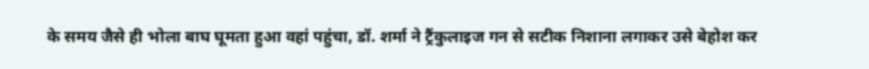के समय जैसे ही भोला बाघ घूमता हुआ वहां पहुंचा, डॉ. शर्मा ने ट्रैंकुलाइज गन से सटीक निशाना लगाकर उसे बेहोश कर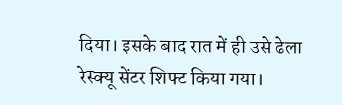दिया। इसके बाद रात में ही उसे ढेला रेस्क्यू सेंटर शिफ्ट किया गया।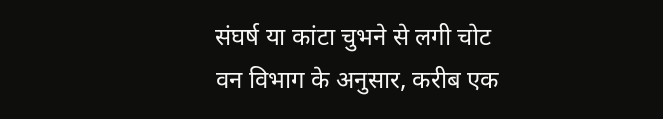संघर्ष या कांटा चुभने से लगी चोट
वन विभाग के अनुसार, करीब एक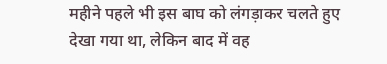महीने पहले भी इस बाघ को लंगड़ाकर चलते हुए देखा गया था, लेकिन बाद में वह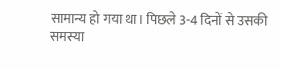सामान्य हो गया था। पिछले 3-4 दिनों से उसकी समस्या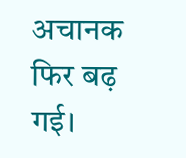अचानक फिर बढ़ गई।